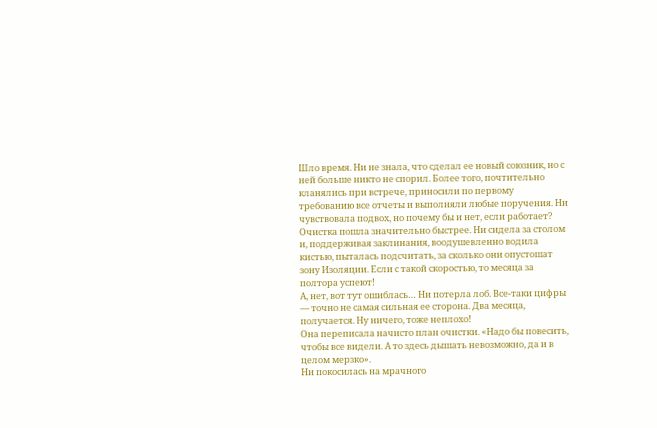Шло время. Ни не знала, что сделал ее новый союзник, но с ней больше никто не спорил. Более того, почтительно кланялись при встрече, приносили по первому требованию все отчеты и выполняли любые поручения. Ни чувствовала подвох, но почему бы и нет, если работает?
Очистка пошла значительно быстрее. Ни сидела за столом и, поддерживая заклинания, воодушевленно водила кистью, пыталась подсчитать, за сколько они опустошат зону Изоляции. Если с такой скоростью, то месяца за полтора успеют!
А, нет, вот тут ошиблась… Ни потерла лоб. Все-таки цифры — точно не самая сильная ее сторона. Два месяца, получается. Ну ничего, тоже неплохо!
Она переписала начисто план очистки. «Надо бы повесить, чтобы все видели. А то здесь дышать невозможно, да и в целом мерзко».
Ни покосилась на мрачного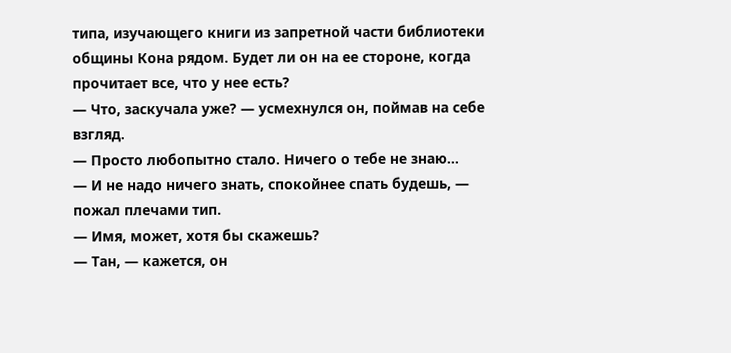типа, изучающего книги из запретной части библиотеки общины Кона рядом. Будет ли он на ее стороне, когда прочитает все, что у нее есть?
— Что, заскучала уже? — усмехнулся он, поймав на себе взгляд.
— Просто любопытно стало. Ничего о тебе не знаю…
— И не надо ничего знать, спокойнее спать будешь, — пожал плечами тип.
— Имя, может, хотя бы скажешь?
— Тан, — кажется, он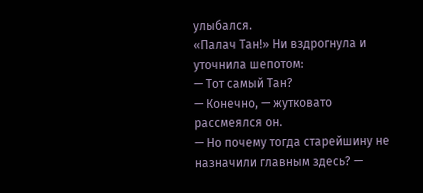улыбался.
«Палач Тан!» Ни вздрогнула и уточнила шепотом:
— Тот самый Тан?
— Конечно, — жутковато рассмеялся он.
— Но почему тогда старейшину не назначили главным здесь? —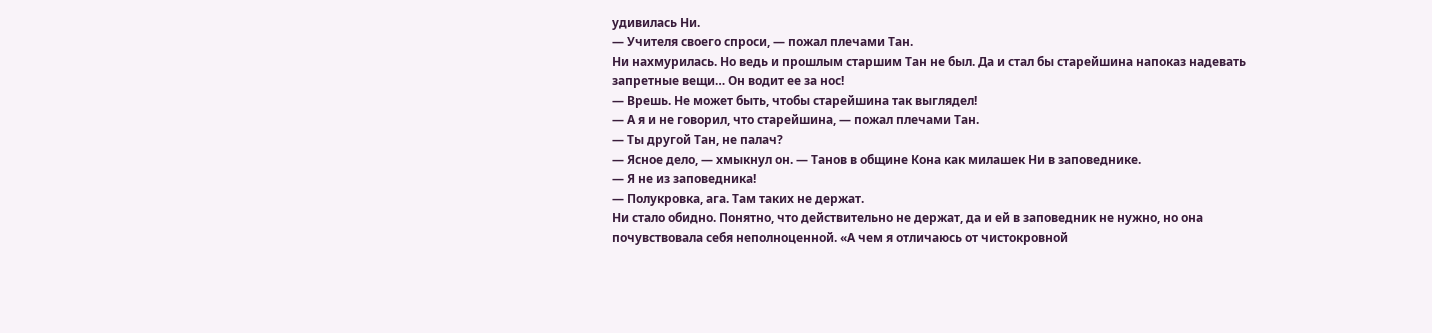удивилась Ни.
— Учителя своего спроси, — пожал плечами Тан.
Ни нахмурилась. Но ведь и прошлым старшим Тан не был. Да и стал бы старейшина напоказ надевать запретные вещи… Он водит ее за нос!
— Врешь. Не может быть, чтобы старейшина так выглядел!
— А я и не говорил, что старейшина, — пожал плечами Тан.
— Ты другой Тан, не палач?
— Ясное дело, — хмыкнул он. — Танов в общине Кона как милашек Ни в заповеднике.
— Я не из заповедника!
— Полукровка, ага. Там таких не держат.
Ни стало обидно. Понятно, что действительно не держат, да и ей в заповедник не нужно, но она почувствовала себя неполноценной. «А чем я отличаюсь от чистокровной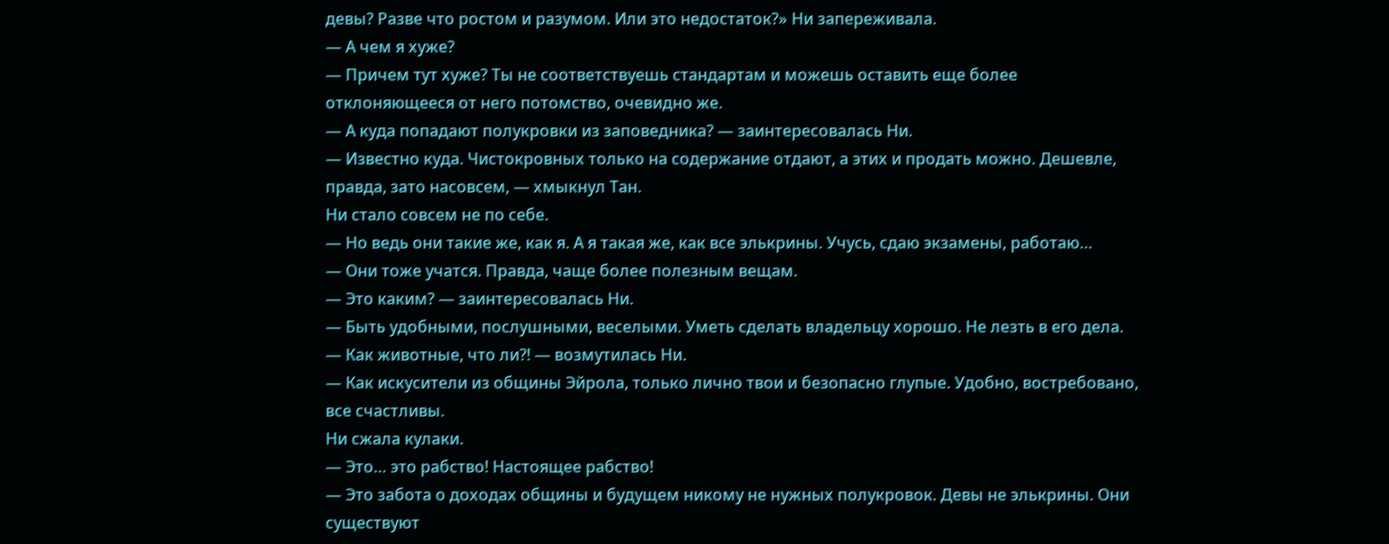девы? Разве что ростом и разумом. Или это недостаток?» Ни запереживала.
— А чем я хуже?
— Причем тут хуже? Ты не соответствуешь стандартам и можешь оставить еще более отклоняющееся от него потомство, очевидно же.
— А куда попадают полукровки из заповедника? — заинтересовалась Ни.
— Известно куда. Чистокровных только на содержание отдают, а этих и продать можно. Дешевле, правда, зато насовсем, — хмыкнул Тан.
Ни стало совсем не по себе.
— Но ведь они такие же, как я. А я такая же, как все элькрины. Учусь, сдаю экзамены, работаю…
— Они тоже учатся. Правда, чаще более полезным вещам.
— Это каким? — заинтересовалась Ни.
— Быть удобными, послушными, веселыми. Уметь сделать владельцу хорошо. Не лезть в его дела.
— Как животные, что ли?! — возмутилась Ни.
— Как искусители из общины Эйрола, только лично твои и безопасно глупые. Удобно, востребовано, все счастливы.
Ни сжала кулаки.
— Это… это рабство! Настоящее рабство!
— Это забота о доходах общины и будущем никому не нужных полукровок. Девы не элькрины. Они существуют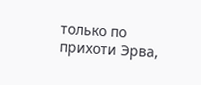только по прихоти Эрва,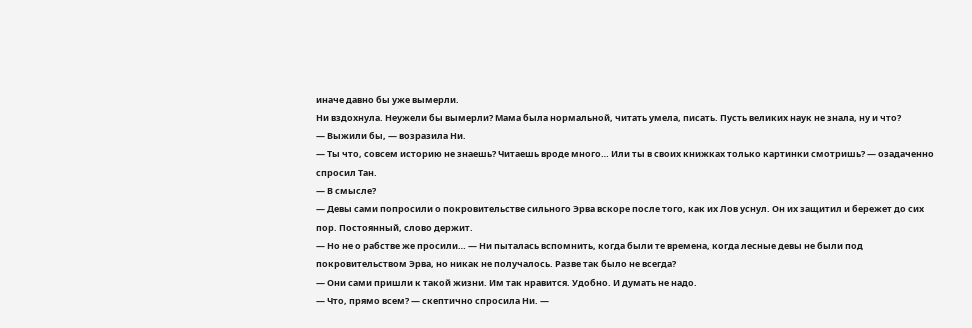иначе давно бы уже вымерли.
Ни вздохнула. Неужели бы вымерли? Мама была нормальной, читать умела, писать. Пусть великих наук не знала, ну и что?
— Выжили бы, — возразила Ни.
— Ты что, совсем историю не знаешь? Читаешь вроде много… Или ты в своих книжках только картинки смотришь? — озадаченно спросил Тан.
— В смысле?
— Девы сами попросили о покровительстве сильного Эрва вскоре после того, как их Лов уснул. Он их защитил и бережет до сих пор. Постоянный, слово держит.
— Но не о рабстве же просили… — Ни пыталась вспомнить, когда были те времена, когда лесные девы не были под покровительством Эрва, но никак не получалось. Разве так было не всегда?
— Они сами пришли к такой жизни. Им так нравится. Удобно. И думать не надо.
— Что, прямо всем? — скептично спросила Ни. —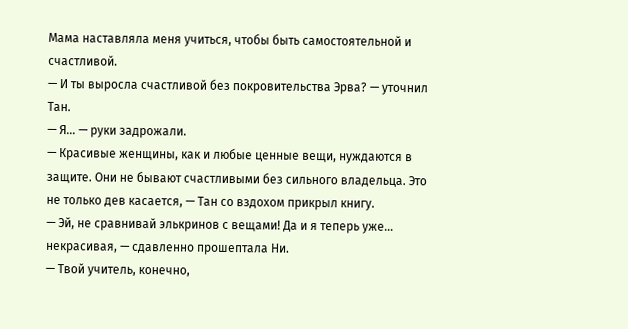Мама наставляла меня учиться, чтобы быть самостоятельной и счастливой.
— И ты выросла счастливой без покровительства Эрва? — уточнил Тан.
— Я… — руки задрожали.
— Красивые женщины, как и любые ценные вещи, нуждаются в защите. Они не бывают счастливыми без сильного владельца. Это не только дев касается, — Тан со вздохом прикрыл книгу.
— Эй, не сравнивай элькринов с вещами! Да и я теперь уже… некрасивая, — сдавленно прошептала Ни.
— Твой учитель, конечно,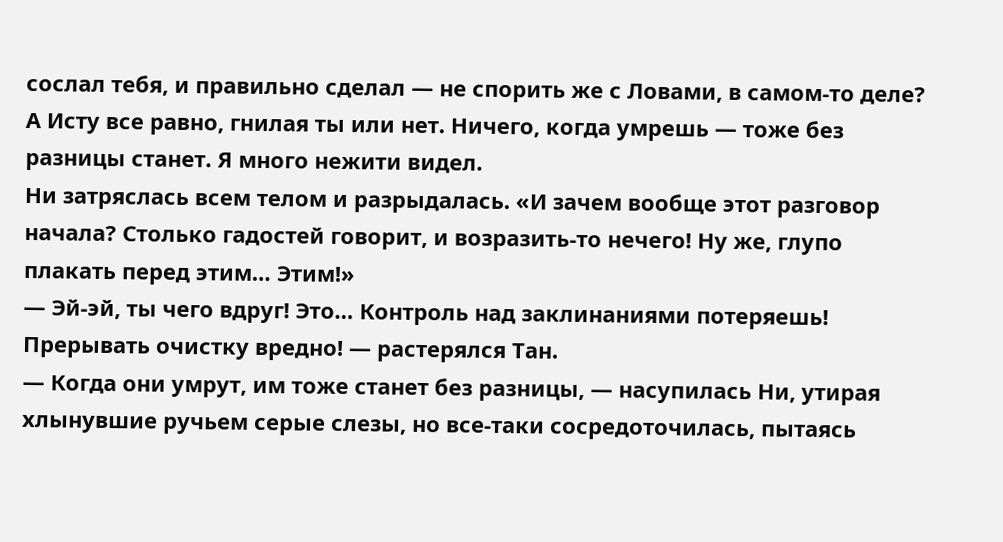сослал тебя, и правильно сделал — не спорить же с Ловами, в самом-то деле? А Исту все равно, гнилая ты или нет. Ничего, когда умрешь — тоже без разницы станет. Я много нежити видел.
Ни затряслась всем телом и разрыдалась. «И зачем вообще этот разговор начала? Столько гадостей говорит, и возразить-то нечего! Ну же, глупо плакать перед этим… Этим!»
— Эй-эй, ты чего вдруг! Это… Контроль над заклинаниями потеряешь! Прерывать очистку вредно! — растерялся Тан.
— Когда они умрут, им тоже станет без разницы, — насупилась Ни, утирая хлынувшие ручьем серые слезы, но все-таки сосредоточилась, пытаясь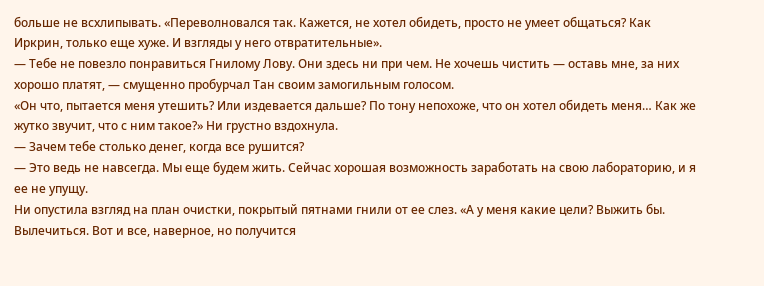больше не всхлипывать. «Переволновался так. Кажется, не хотел обидеть, просто не умеет общаться? Как Иркрин, только еще хуже. И взгляды у него отвратительные».
— Тебе не повезло понравиться Гнилому Лову. Они здесь ни при чем. Не хочешь чистить — оставь мне, за них хорошо платят, — смущенно пробурчал Тан своим замогильным голосом.
«Он что, пытается меня утешить? Или издевается дальше? По тону непохоже, что он хотел обидеть меня… Как же жутко звучит, что с ним такое?» Ни грустно вздохнула.
— Зачем тебе столько денег, когда все рушится?
— Это ведь не навсегда. Мы еще будем жить. Сейчас хорошая возможность заработать на свою лабораторию, и я ее не упущу.
Ни опустила взгляд на план очистки, покрытый пятнами гнили от ее слез. «А у меня какие цели? Выжить бы. Вылечиться. Вот и все, наверное, но получится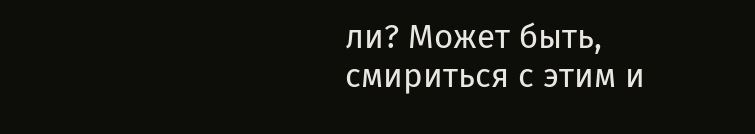ли? Может быть, смириться с этим и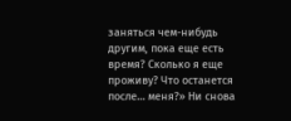заняться чем-нибудь другим, пока еще есть время? Сколько я еще проживу? Что останется после… меня?» Ни снова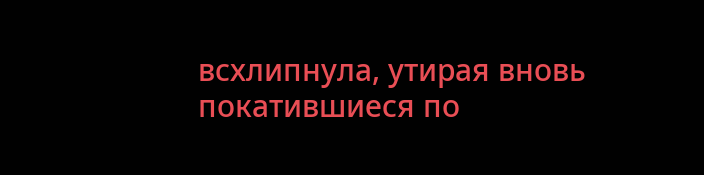всхлипнула, утирая вновь покатившиеся по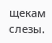щекам слезы.